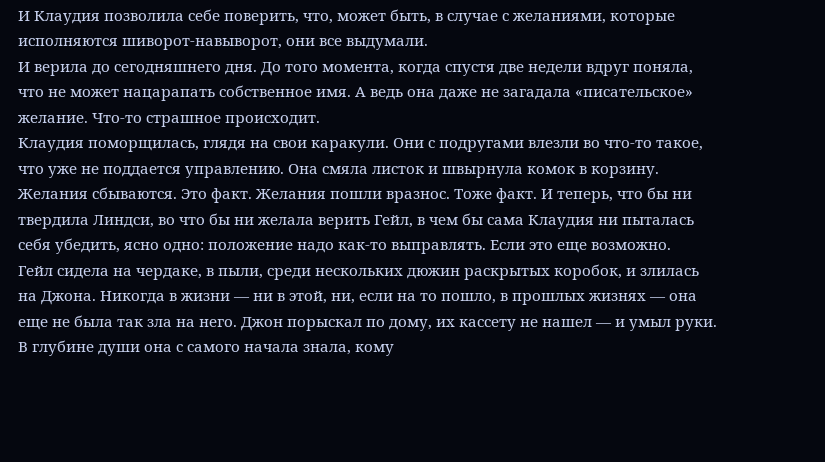И Клаудия позволила себе поверить, что, может быть, в случае с желаниями, которые исполняются шиворот-навыворот, они все выдумали.
И верила до сегодняшнего дня. До того момента, когда спустя две недели вдруг поняла, что не может нацарапать собственное имя. А ведь она даже не загадала «писательское» желание. Что-то страшное происходит.
Клаудия поморщилась, глядя на свои каракули. Они с подругами влезли во что-то такое, что уже не поддается управлению. Она смяла листок и швырнула комок в корзину.
Желания сбываются. Это факт. Желания пошли вразнос. Тоже факт. И теперь, что бы ни твердила Линдси, во что бы ни желала верить Гейл, в чем бы сама Клаудия ни пыталась себя убедить, ясно одно: положение надо как-то выправлять. Если это еще возможно.
Гейл сидела на чердаке, в пыли, среди нескольких дюжин раскрытых коробок, и злилась на Джона. Никогда в жизни — ни в этой, ни, если на то пошло, в прошлых жизнях — она еще не была так зла на него. Джон порыскал по дому, их кассету не нашел — и умыл руки. В глубине души она с самого начала знала, кому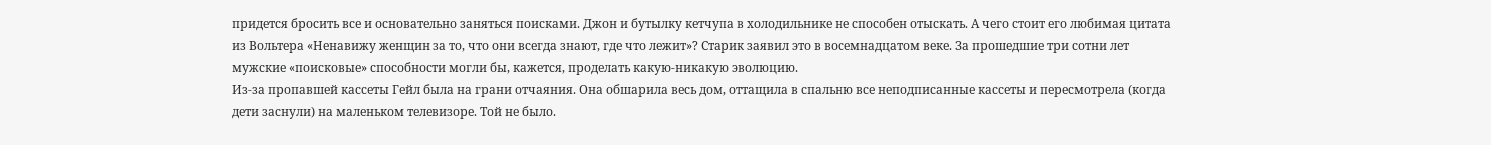придется бросить все и основательно заняться поисками. Джон и бутылку кетчупа в холодильнике не способен отыскать. А чего стоит его любимая цитата из Вольтера «Ненавижу женщин за то, что они всегда знают, где что лежит»? Старик заявил это в восемнадцатом веке. За прошедшие три сотни лет мужские «поисковые» способности могли бы, кажется, проделать какую-никакую эволюцию.
Из-за пропавшей кассеты Гейл была на грани отчаяния. Она обшарила весь дом, оттащила в спальню все неподписанные кассеты и пересмотрела (когда дети заснули) на маленьком телевизоре. Той не было.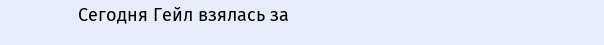Сегодня Гейл взялась за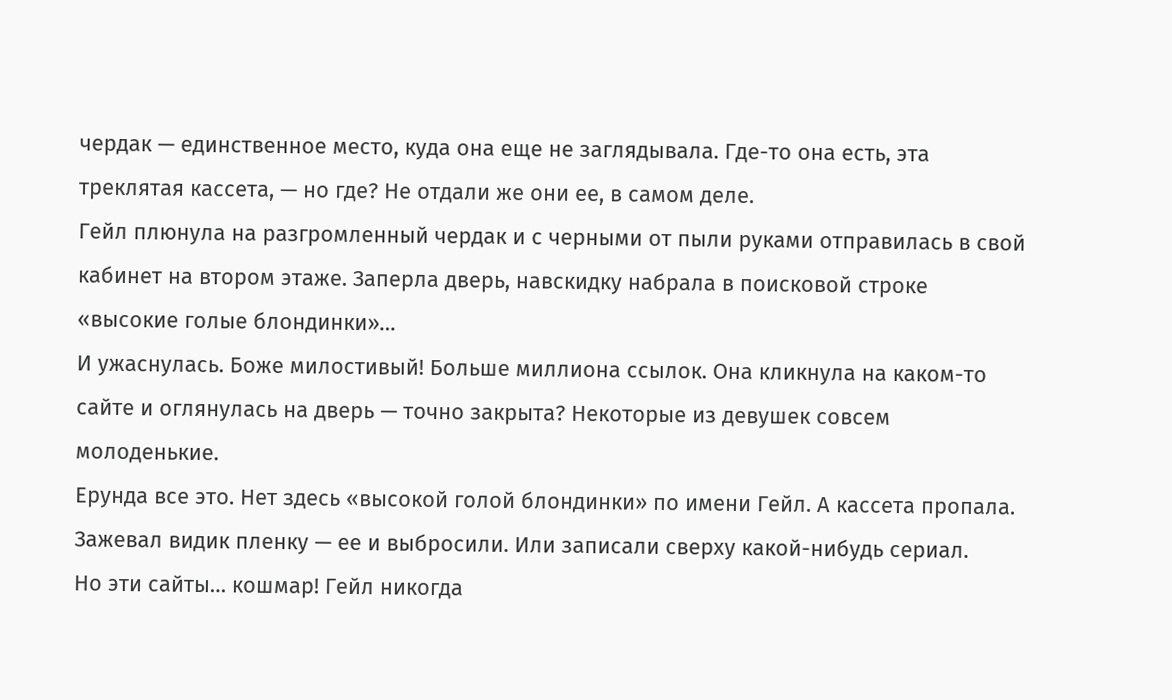чердак — единственное место, куда она еще не заглядывала. Где-то она есть, эта треклятая кассета, — но где? Не отдали же они ее, в самом деле.
Гейл плюнула на разгромленный чердак и с черными от пыли руками отправилась в свой кабинет на втором этаже. Заперла дверь, навскидку набрала в поисковой строке «высокие голые блондинки»…
И ужаснулась. Боже милостивый! Больше миллиона ссылок. Она кликнула на каком-то сайте и оглянулась на дверь — точно закрыта? Некоторые из девушек совсем молоденькие.
Ерунда все это. Нет здесь «высокой голой блондинки» по имени Гейл. А кассета пропала. Зажевал видик пленку — ее и выбросили. Или записали сверху какой-нибудь сериал.
Но эти сайты… кошмар! Гейл никогда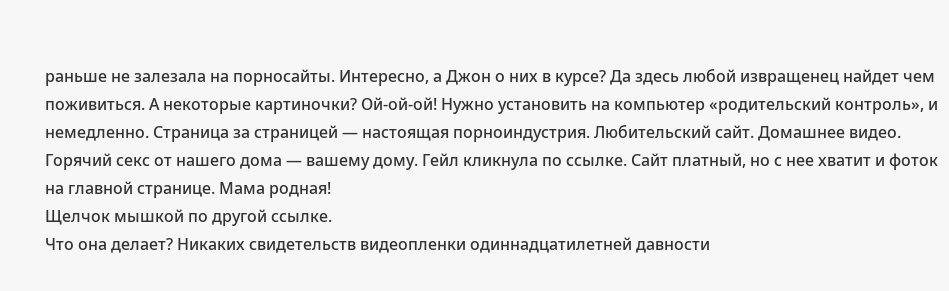раньше не залезала на порносайты. Интересно, а Джон о них в курсе? Да здесь любой извращенец найдет чем поживиться. А некоторые картиночки? Ой-ой-ой! Нужно установить на компьютер «родительский контроль», и немедленно. Страница за страницей — настоящая порноиндустрия. Любительский сайт. Домашнее видео. Горячий секс от нашего дома — вашему дому. Гейл кликнула по ссылке. Сайт платный, но с нее хватит и фоток на главной странице. Мама родная!
Щелчок мышкой по другой ссылке.
Что она делает? Никаких свидетельств видеопленки одиннадцатилетней давности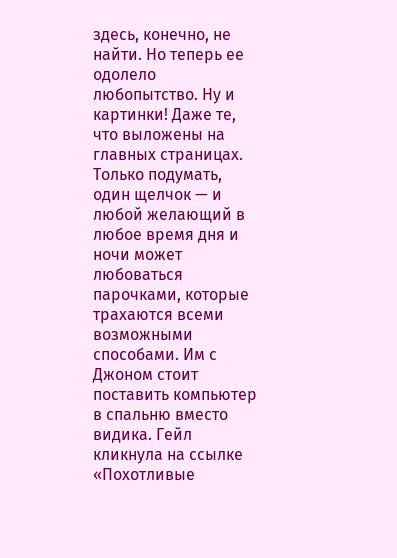здесь, конечно, не найти. Но теперь ее одолело любопытство. Ну и картинки! Даже те, что выложены на главных страницах. Только подумать, один щелчок — и любой желающий в любое время дня и ночи может любоваться парочками, которые трахаются всеми возможными способами. Им с Джоном стоит поставить компьютер в спальню вместо видика. Гейл кликнула на ссылке «Похотливые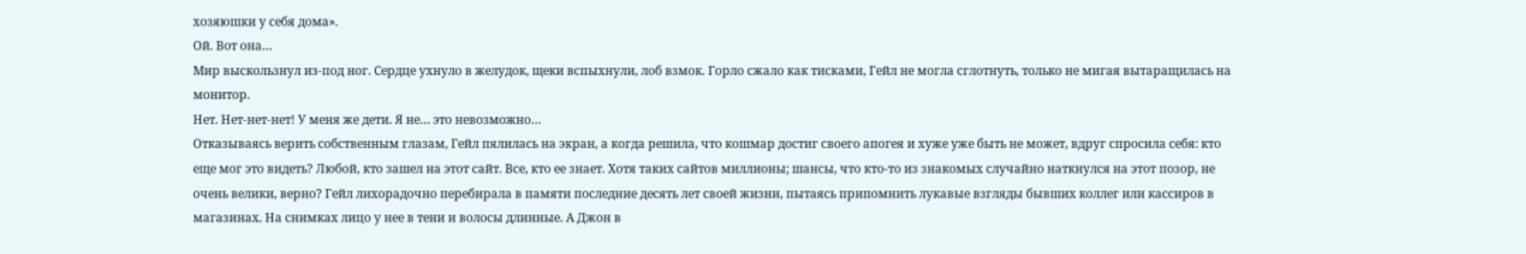хозяюшки у себя дома».
Ой. Вот она…
Мир выскользнул из-под ног. Сердце ухнуло в желудок, щеки вспыхнули, лоб взмок. Горло сжало как тисками, Гейл не могла сглотнуть, только не мигая вытаращилась на монитор.
Нет. Нет-нет-нет! У меня же дети. Я не… это невозможно…
Отказываясь верить собственным глазам, Гейл пялилась на экран, а когда решила, что кошмар достиг своего апогея и хуже уже быть не может, вдруг спросила себя: кто еще мог это видеть? Любой, кто зашел на этот сайт. Все, кто ее знает. Хотя таких сайтов миллионы; шансы, что кто-то из знакомых случайно наткнулся на этот позор, не очень велики, верно? Гейл лихорадочно перебирала в памяти последние десять лет своей жизни, пытаясь припомнить лукавые взгляды бывших коллег или кассиров в магазинах. На снимках лицо у нее в тени и волосы длинные. А Джон в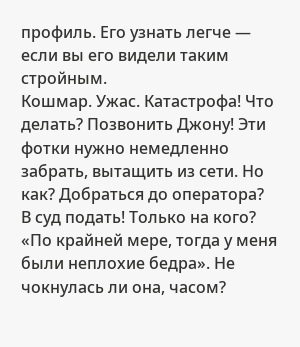профиль. Его узнать легче — если вы его видели таким стройным.
Кошмар. Ужас. Катастрофа! Что делать? Позвонить Джону! Эти фотки нужно немедленно забрать, вытащить из сети. Но как? Добраться до оператора? В суд подать! Только на кого?
«По крайней мере, тогда у меня были неплохие бедра». Не чокнулась ли она, часом?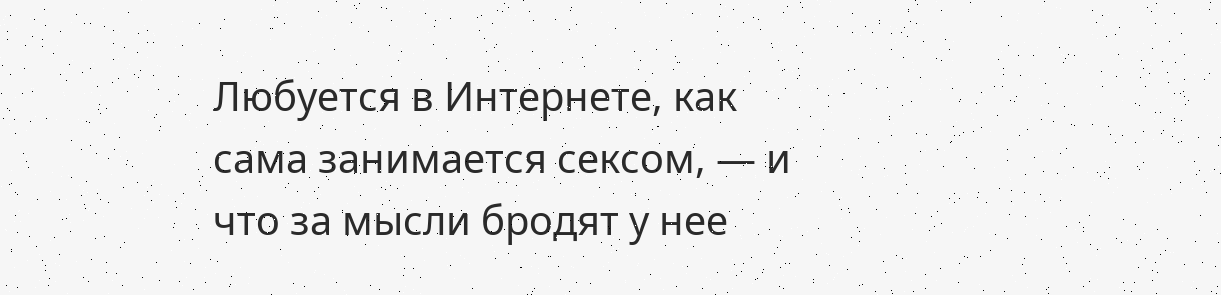Любуется в Интернете, как сама занимается сексом, — и что за мысли бродят у нее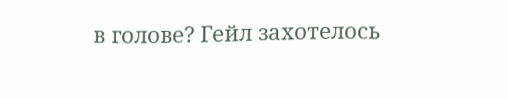в голове? Гейл захотелось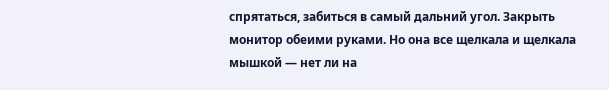спрятаться, забиться в самый дальний угол. Закрыть монитор обеими руками. Но она все щелкала и щелкала мышкой — нет ли на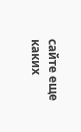сайте еще каких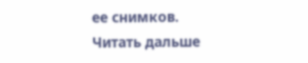ее снимков.
Читать дальше